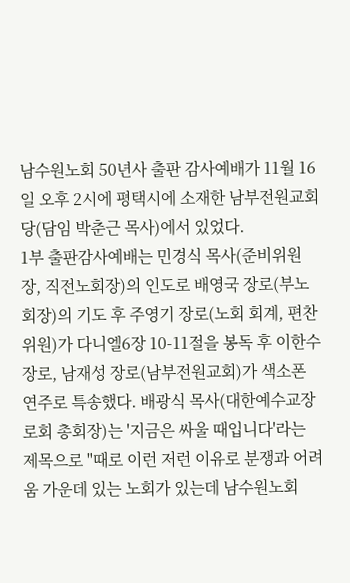남수원노회 50년사 출판 감사예배가 11월 16일 오후 2시에 평택시에 소재한 남부전원교회당(담임 박춘근 목사)에서 있었다.
1부 출판감사예배는 민경식 목사(준비위원장, 직전노회장)의 인도로 배영국 장로(부노회장)의 기도 후 주영기 장로(노회 회계, 편찬위원)가 다니엘6장 10-11절을 봉독 후 이한수 장로, 남재성 장로(남부전원교회)가 색소폰 연주로 특송했다. 배광식 목사(대한예수교장로회 총회장)는 '지금은 싸울 때입니다'라는 제목으로 "때로 이런 저런 이유로 분쟁과 어려움 가운데 있는 노회가 있는데 남수원노회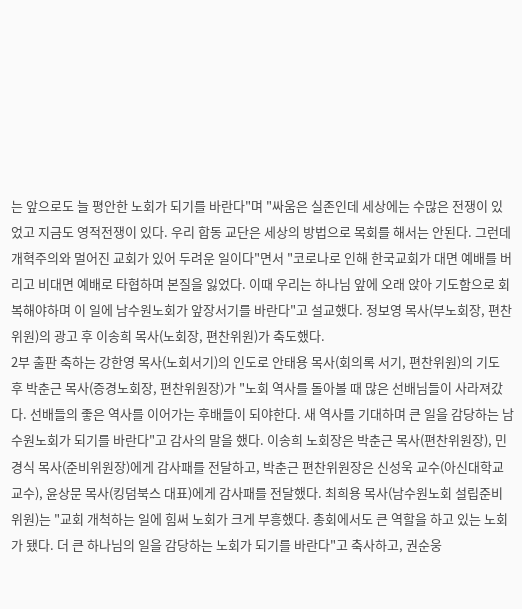는 앞으로도 늘 평안한 노회가 되기를 바란다"며 "싸움은 실존인데 세상에는 수많은 전쟁이 있었고 지금도 영적전쟁이 있다. 우리 합동 교단은 세상의 방법으로 목회를 해서는 안된다. 그런데 개혁주의와 멀어진 교회가 있어 두려운 일이다"면서 "코로나로 인해 한국교회가 대면 예배를 버리고 비대면 예배로 타협하며 본질을 잃었다. 이때 우리는 하나님 앞에 오래 앉아 기도함으로 회복해야하며 이 일에 남수원노회가 앞장서기를 바란다"고 설교했다. 정보영 목사(부노회장, 편찬위원)의 광고 후 이송희 목사(노회장, 편찬위원)가 축도했다.
2부 출판 축하는 강한영 목사(노회서기)의 인도로 안태용 목사(회의록 서기, 편찬위원)의 기도 후 박춘근 목사(증경노회장, 편찬위원장)가 "노회 역사를 돌아볼 때 많은 선배님들이 사라져갔다. 선배들의 좋은 역사를 이어가는 후배들이 되야한다. 새 역사를 기대하며 큰 일을 감당하는 남수원노회가 되기를 바란다"고 감사의 말을 했다. 이송희 노회장은 박춘근 목사(편찬위원장), 민경식 목사(준비위원장)에게 감사패를 전달하고, 박춘근 편찬위원장은 신성욱 교수(아신대학교 교수), 윤상문 목사(킹덤북스 대표)에게 감사패를 전달했다. 최희용 목사(남수원노회 설립준비위원)는 "교회 개척하는 일에 힘써 노회가 크게 부흥했다. 총회에서도 큰 역할을 하고 있는 노회가 됐다. 더 큰 하나님의 일을 감당하는 노회가 되기를 바란다"고 축사하고, 권순웅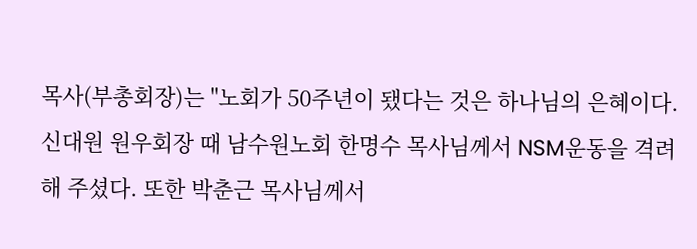목사(부총회장)는 "노회가 50주년이 됐다는 것은 하나님의 은혜이다. 신대원 원우회장 때 남수원노회 한명수 목사님께서 NSM운동을 격려해 주셨다. 또한 박춘근 목사님께서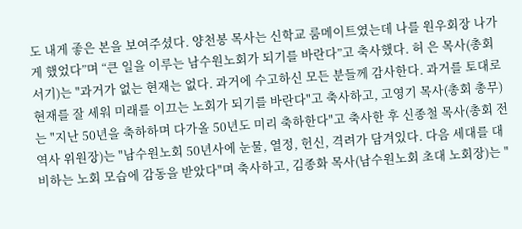도 내게 좋은 본을 보여주셨다. 양천봉 목사는 신학교 룸메이트였는데 나를 원우회장 나가게 했었다”며 “큰 일을 이루는 남수원노회가 되기를 바란다”고 축사했다. 허 은 목사(총회 서기)는 "과거가 없는 현재는 없다. 과거에 수고하신 모든 분들께 감사한다. 과거를 토대로 현재를 잘 세워 미래를 이끄는 노회가 되기를 바란다"고 축사하고, 고영기 목사(총회 총무)는 "지난 50년을 축하하며 다가올 50년도 미리 축하한다"고 축사한 후 신종철 목사(총회 전 역사 위원장)는 "남수원노회 50년사에 눈물, 열정, 헌신, 격려가 담겨있다. 다음 세대를 대비하는 노회 모습에 감동을 받았다"며 축사하고, 김종화 목사(남수원노회 초대 노회장)는 "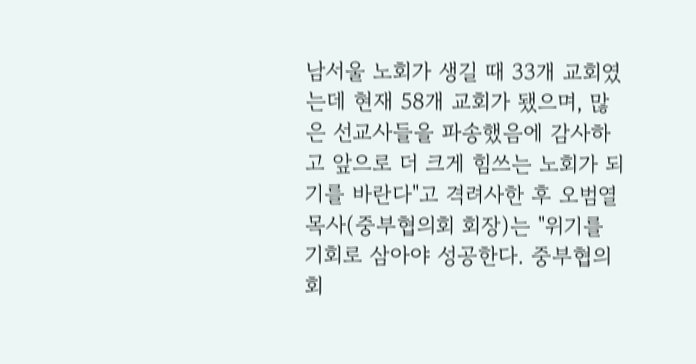남서울 노회가 생길 때 33개 교회였는데 현재 58개 교회가 됐으며, 많은 선교사들을 파송했음에 감사하고 앞으로 더 크게 힘쓰는 노회가 되기를 바란다"고 격려사한 후 오범열 목사(중부협의회 회장)는 "위기를 기회로 삼아야 성공한다. 중부협의회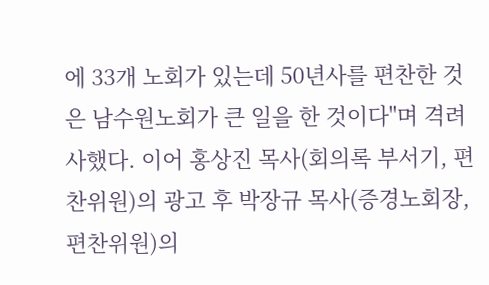에 33개 노회가 있는데 50년사를 편찬한 것은 남수원노회가 큰 일을 한 것이다"며 격려사했다. 이어 홍상진 목사(회의록 부서기, 편찬위원)의 광고 후 박장규 목사(증경노회장, 편찬위원)의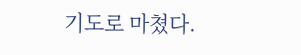기도로 마쳤다.